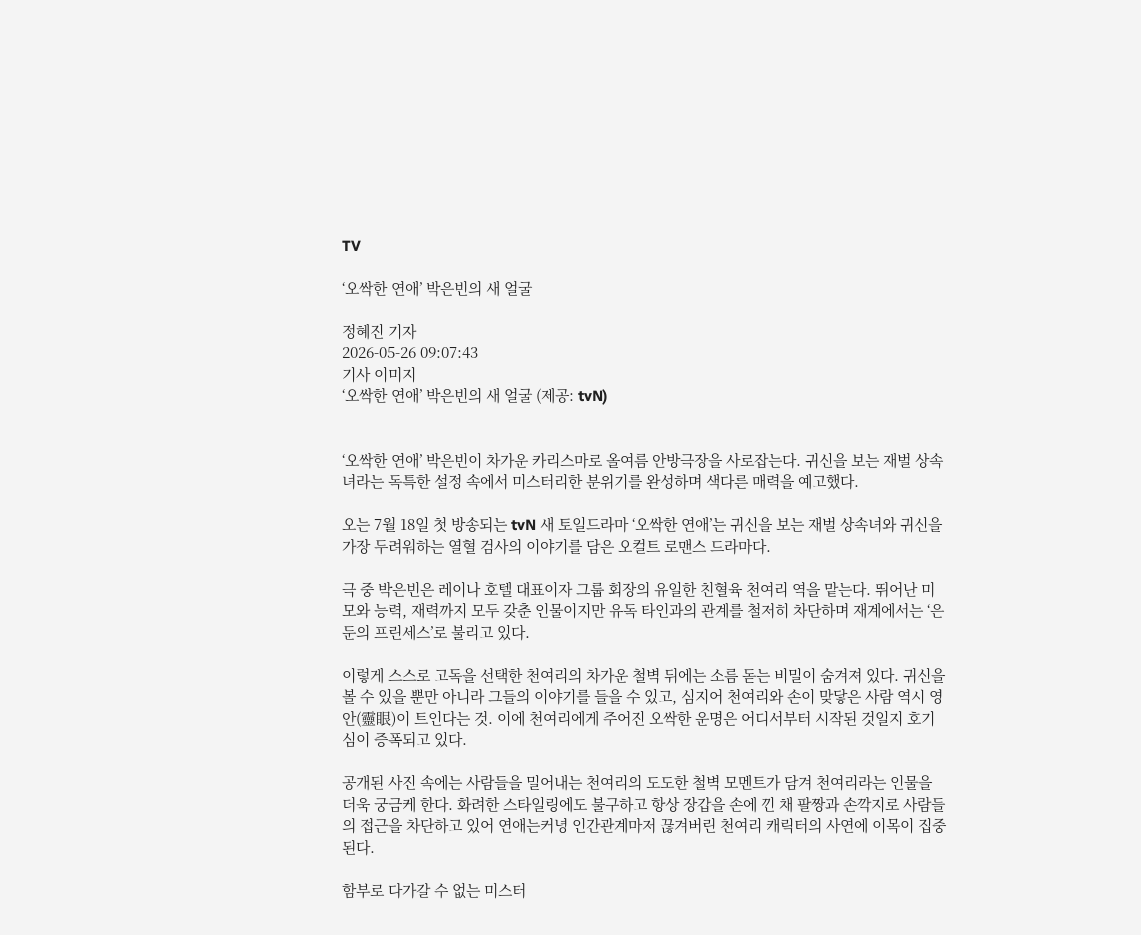TV

‘오싹한 연애’ 박은빈의 새 얼굴

정혜진 기자
2026-05-26 09:07:43
기사 이미지
‘오싹한 연애’ 박은빈의 새 얼굴 (제공: tvN)


‘오싹한 연애’ 박은빈이 차가운 카리스마로 올여름 안방극장을 사로잡는다. 귀신을 보는 재벌 상속녀라는 독특한 설정 속에서 미스터리한 분위기를 완성하며 색다른 매력을 예고했다.

오는 7월 18일 첫 방송되는 tvN 새 토일드라마 ‘오싹한 연애’는 귀신을 보는 재벌 상속녀와 귀신을 가장 두려워하는 열혈 검사의 이야기를 담은 오컬트 로맨스 드라마다.

극 중 박은빈은 레이나 호텔 대표이자 그룹 회장의 유일한 친혈육 천여리 역을 맡는다. 뛰어난 미모와 능력, 재력까지 모두 갖춘 인물이지만 유독 타인과의 관계를 철저히 차단하며 재계에서는 ‘은둔의 프린세스’로 불리고 있다.

이렇게 스스로 고독을 선택한 천여리의 차가운 철벽 뒤에는 소름 돋는 비밀이 숨겨져 있다. 귀신을 볼 수 있을 뿐만 아니라 그들의 이야기를 들을 수 있고, 심지어 천여리와 손이 맞닿은 사람 역시 영안(靈眼)이 트인다는 것. 이에 천여리에게 주어진 오싹한 운명은 어디서부터 시작된 것일지 호기심이 증폭되고 있다.

공개된 사진 속에는 사람들을 밀어내는 천여리의 도도한 철벽 모멘트가 담겨 천여리라는 인물을 더욱 궁금케 한다. 화려한 스타일링에도 불구하고 항상 장갑을 손에 낀 채 팔짱과 손깍지로 사람들의 접근을 차단하고 있어 연애는커녕 인간관계마저 끊겨버린 천여리 캐릭터의 사연에 이목이 집중된다.

함부로 다가갈 수 없는 미스터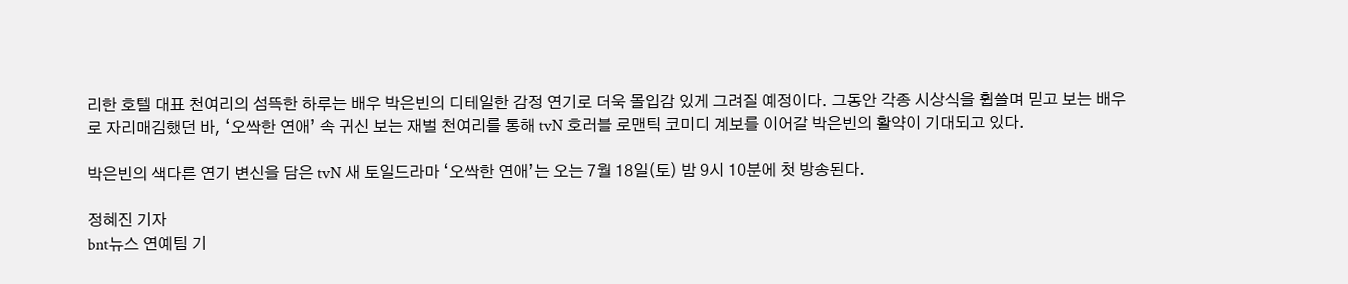리한 호텔 대표 천여리의 섬뜩한 하루는 배우 박은빈의 디테일한 감정 연기로 더욱 몰입감 있게 그려질 예정이다. 그동안 각종 시상식을 휩쓸며 믿고 보는 배우로 자리매김했던 바, ‘오싹한 연애’ 속 귀신 보는 재벌 천여리를 통해 tvN 호러블 로맨틱 코미디 계보를 이어갈 박은빈의 활약이 기대되고 있다.

박은빈의 색다른 연기 변신을 담은 tvN 새 토일드라마 ‘오싹한 연애’는 오는 7월 18일(토) 밤 9시 10분에 첫 방송된다.

정혜진 기자
bnt뉴스 연예팀 기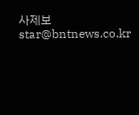사제보 star@bntnews.co.kr